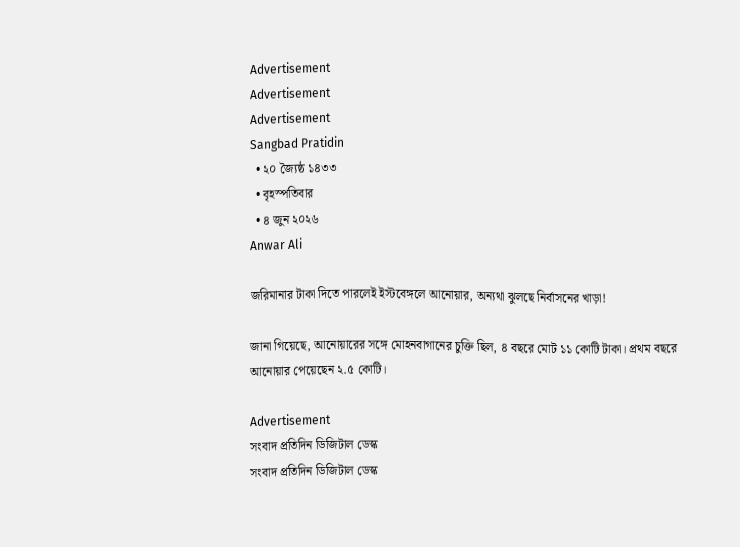Advertisement
Advertisement
Advertisement
Sangbad Pratidin
  • ২০ জ্যৈষ্ঠ ১৪৩৩
  • বৃহস্পতিবার
  • ৪ জুন ২০২৬
Anwar Ali

জরিমানার টাকা দিতে পারলেই ইস্টবেঙ্গলে আনোয়ার, অন্যথা ঝুলছে নির্বাসনের খাড়া!

জানা গিয়েছে, আনোয়ারের সঙ্গে মোহনবাগানের চুক্তি ছিল, ৪ বছরে মোট ১১ কোটি টাকা। প্রথম বছরে আনোয়ার পেয়েছেন ২.৫ কোটি।

Advertisement
সংবাদ প্রতিদিন ডিজিটাল ডেস্ক
সংবাদ প্রতিদিন ডিজিটাল ডেস্ক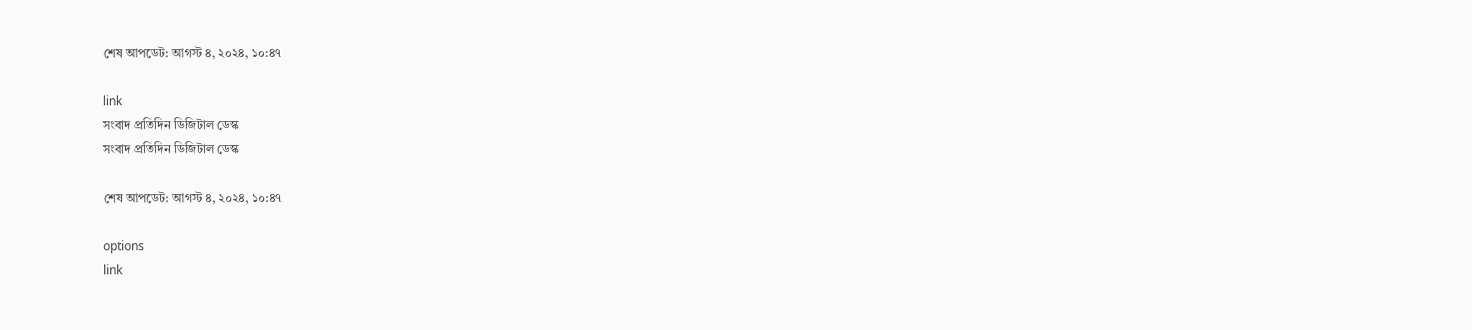শেষ আপডেট: আগস্ট ৪, ২০২৪, ১০:৪৭

link
সংবাদ প্রতিদিন ডিজিটাল ডেস্ক
সংবাদ প্রতিদিন ডিজিটাল ডেস্ক

শেষ আপডেট: আগস্ট ৪, ২০২৪, ১০:৪৭

options
link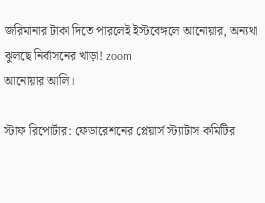জরিমানার টাকা দিতে পারলেই ইস্টবেঙ্গলে আনোয়ার, অন্যথা ঝুলছে নির্বাসনের খাড়া! zoom
আনোয়ার আলি।

স্টাফ রিপোর্টার: ফেডারেশনের প্লেয়ার্স স্ট্যাটাস কমিটির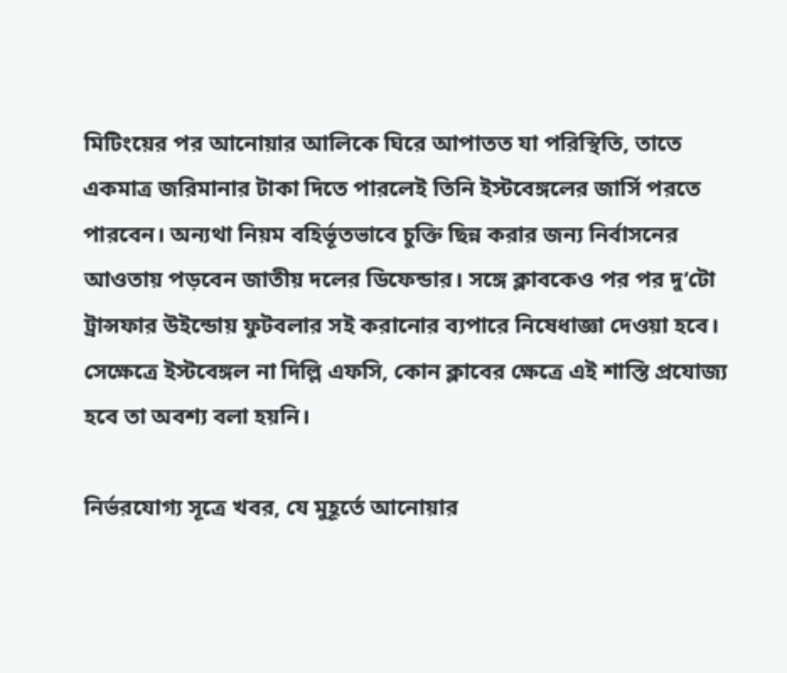মিটিংয়ের পর আনোয়ার আলিকে ঘিরে আপাতত যা পরিস্থিতি, তাতে একমাত্র জরিমানার টাকা দিতে পারলেই তিনি ইস্টবেঙ্গলের জার্সি পরতে পারবেন। অন্যথা নিয়ম বহির্ভূতভাবে চুক্তি ছিন্ন করার জন্য নির্বাসনের আওতায় পড়বেন জাতীয় দলের ডিফেন্ডার। সঙ্গে ক্লাবকেও পর পর দু’টো ট্রান্সফার উইন্ডোয় ফুটবলার সই করানোর ব্যপারে নিষেধাজ্ঞা দেওয়া হবে। সেক্ষেত্রে ইস্টবেঙ্গল না দিল্লি এফসি, কোন ক্লাবের ক্ষেত্রে এই শাস্তি প্রযোজ্য হবে তা অবশ্য বলা হয়নি।

নির্ভরযোগ্য সূত্রে খবর, যে মুহূর্তে আনোয়ার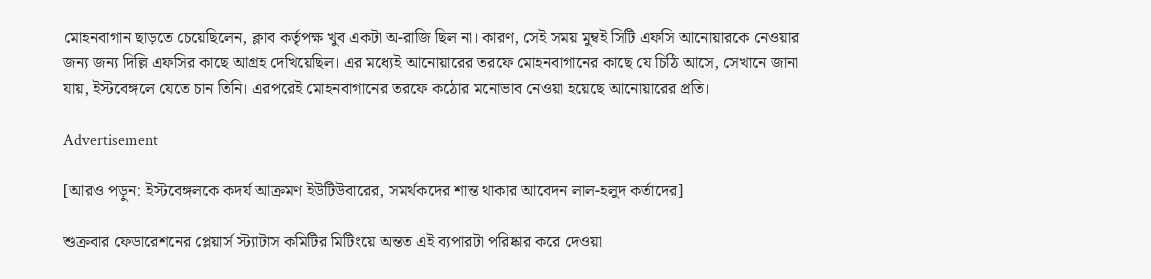মোহনবাগান ছাড়তে চেয়েছিলেন, ক্লাব কর্তৃপক্ষ খুব একটা অ-রাজি ছিল না। কারণ, সেই সময় মুম্বই সিটি এফসি আনোয়ারকে নেওয়ার জন্য জন্য দিল্লি এফসির কাছে আগ্রহ দেখিয়েছিল। এর মধ্যেই আনোয়ারের তরফে মোহনবাগানের কাছে যে চিঠি আসে, সেখানে জানা যায়, ইস্টবেঙ্গলে যেতে চান তিনি। এরপরেই মোহনবাগানের তরফে কঠোর মনোভাব নেওয়া হয়েছে আনোয়ারের প্রতি।

Advertisement

[আরও পড়ুন: ইস্টবেঙ্গলকে কদর্য আক্রমণ ইউটিউবারের, সমর্থকদের শান্ত থাকার আবেদন লাল-হলুদ কর্তাদের]

শুক্রবার ফেডারেশনের প্লেয়ার্স স্ট্যাটাস কমিটির মিটিংয়ে অন্তত এই ব্যপারটা পরিষ্কার করে দেওয়া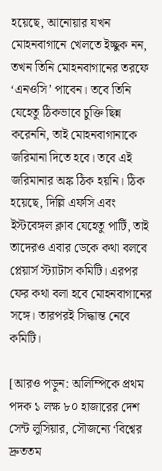হয়েছে, আনোয়ার যখন মোহনবাগানে খেলতে ইচ্ছুক নন, তখন তিনি মোহনবাগানের তরফে ‘এনওসি’ পাবেন। তবে তিনি যেহেতু ঠিকভাবে চুক্তি ছিন্ন করেননি, তাই মোহনবাগানাকে জরিমানা দিতে হবে। তবে এই জরিমানার অঙ্ক ঠিক হয়নি। ঠিক হয়েছে, দিল্লি এফসি এবং ইস্টবেঙ্গল ক্লাব যেহেতু পার্টি, তাই তাদেরও এবার ডেকে কথা বলবে প্লেয়ার্স স্ট্যাটাস কমিটি। এরপর ফের কথা বলা হবে মোহনবাগানের সঙ্গে। তারপরই সিদ্ধান্ত নেবে কমিটি।

[আরও পড়ুন: অলিম্পিকে প্রথম পদক ১ লক্ষ ৮০ হাজারের দেশ সেন্ট লুসিয়ার, সৌজন্যে ‘বিশ্বের দ্রুততম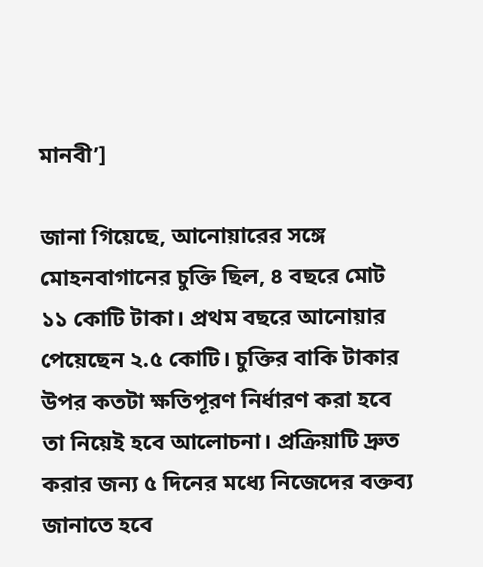মানবী’]

জানা গিয়েছে, আনোয়ারের সঙ্গে মোহনবাগানের চুক্তি ছিল, ৪ বছরে মোট ১১ কোটি টাকা। প্রথম বছরে আনোয়ার পেয়েছেন ২.৫ কোটি। চুক্তির বাকি টাকার উপর কতটা ক্ষতিপূরণ নির্ধারণ করা হবে তা নিয়েই হবে আলোচনা। প্রক্রিয়াটি দ্রুত করার জন্য ৫ দিনের মধ্যে নিজেদের বক্তব্য জানাতে হবে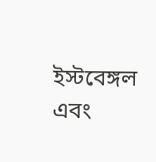ইস্টবেঙ্গল এবং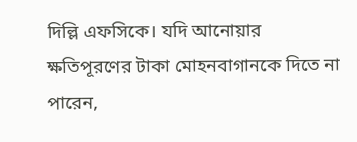দিল্লি এফসিকে। যদি আনোয়ার ক্ষতিপূরণের টাকা মোহনবাগানকে দিতে না পারেন,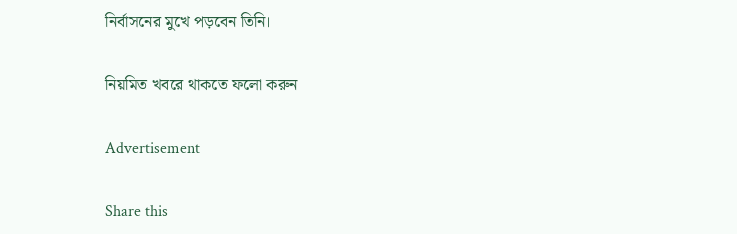নির্বাসনের মুখে পড়বেন তিনি।

নিয়মিত খবরে থাকতে ফলো করুন

Advertisement

Share this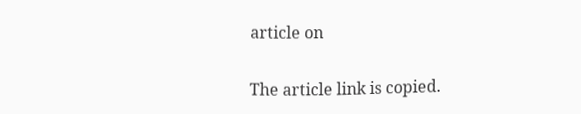article on

The article link is copied.